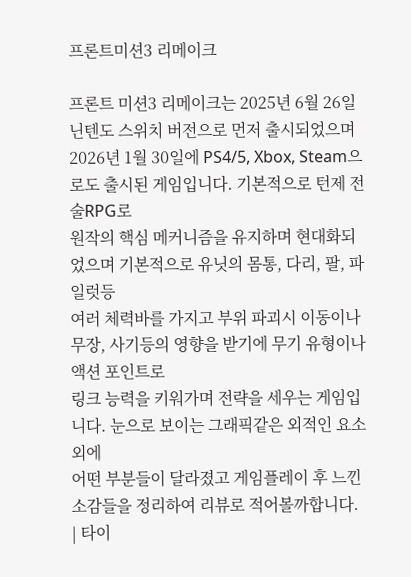프론트미션3 리메이크

프론트 미션3 리메이크는 2025년 6월 26일 닌텐도 스위치 버전으로 먼저 출시되었으며
2026년 1월 30일에 PS4/5, Xbox, Steam으로도 출시된 게임입니다. 기본적으로 턴제 전술RPG로
원작의 핵심 메커니즘을 유지하며 현대화되었으며 기본적으로 유닛의 몸통, 다리, 팔, 파일럿등
여러 체력바를 가지고 부위 파괴시 이동이나 무장, 사기등의 영향을 받기에 무기 유형이나 액션 포인트로
링크 능력을 키워가며 전략을 세우는 게임입니다. 눈으로 보이는 그래픽같은 외적인 요소 외에
어떤 부분들이 달라졌고 게임플레이 후 느낀 소감들을 정리하여 리뷰로 적어볼까합니다.
| 타이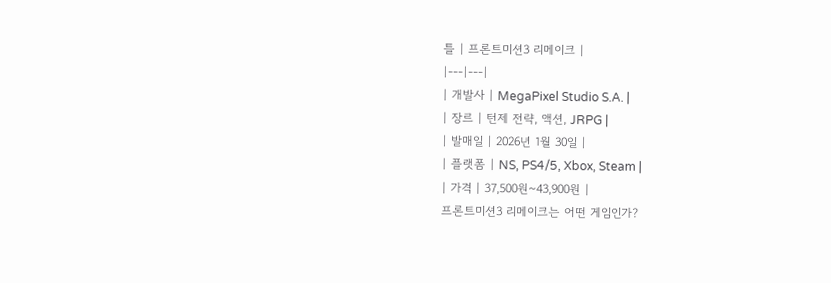틀 | 프론트미션3 리메이크 |
|---|---|
| 개발사 | MegaPixel Studio S.A. |
| 장르 | 턴제 전략, 액션, JRPG |
| 발매일 | 2026년 1월 30일 |
| 플랫폼 | NS, PS4/5, Xbox, Steam |
| 가격 | 37,500원~43,900원 |
프론트미션3 리메이크는 어떤 게임인가?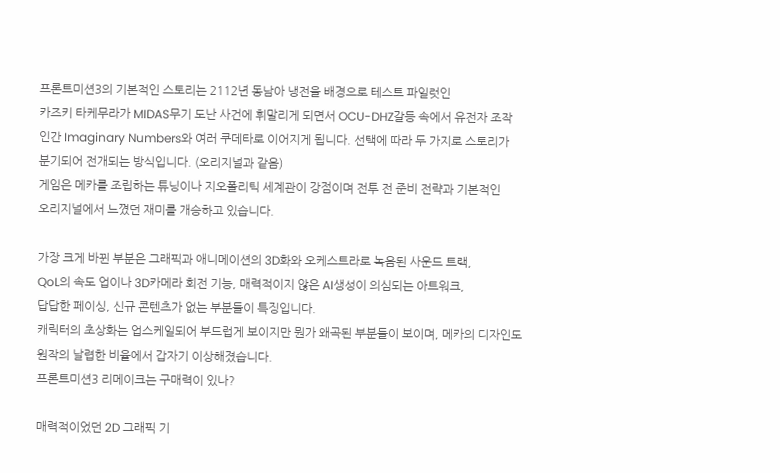프론트미션3의 기본적인 스토리는 2112년 동남아 냉전을 배경으로 테스트 파일럿인
카즈키 타케무라가 MIDAS무기 도난 사건에 휘말리게 되면서 OCU-DHZ갈등 속에서 유전자 조작
인간 Imaginary Numbers와 여러 쿠데타로 이어지게 됩니다. 선택에 따라 두 가지로 스토리가
분기되어 전개되는 방식입니다. (오리지널과 같음)
게임은 메카를 조립하는 튜닝이나 지오폴리틱 세계관이 강점이며 전투 전 준비 전략과 기본적인
오리지널에서 느꼈던 재미를 개승하고 있습니다.

가장 크게 바뀐 부분은 그래픽과 애니메이션의 3D화와 오케스트라로 녹음된 사운드 트랙,
QoL의 속도 업이나 3D카메라 회전 기능, 매력적이지 않은 AI생성이 의심되는 아트워크,
답답한 페이싱, 신규 콘텐츠가 없는 부분들이 특징입니다.
캐릭터의 초상화는 업스케일되어 부드럽게 보이지만 뭔가 왜곡된 부분들이 보이며, 메카의 디자인도
원작의 날렵한 비율에서 갑자기 이상해졌습니다.
프론트미션3 리메이크는 구매력이 있나?

매력적이었던 2D 그래픽 기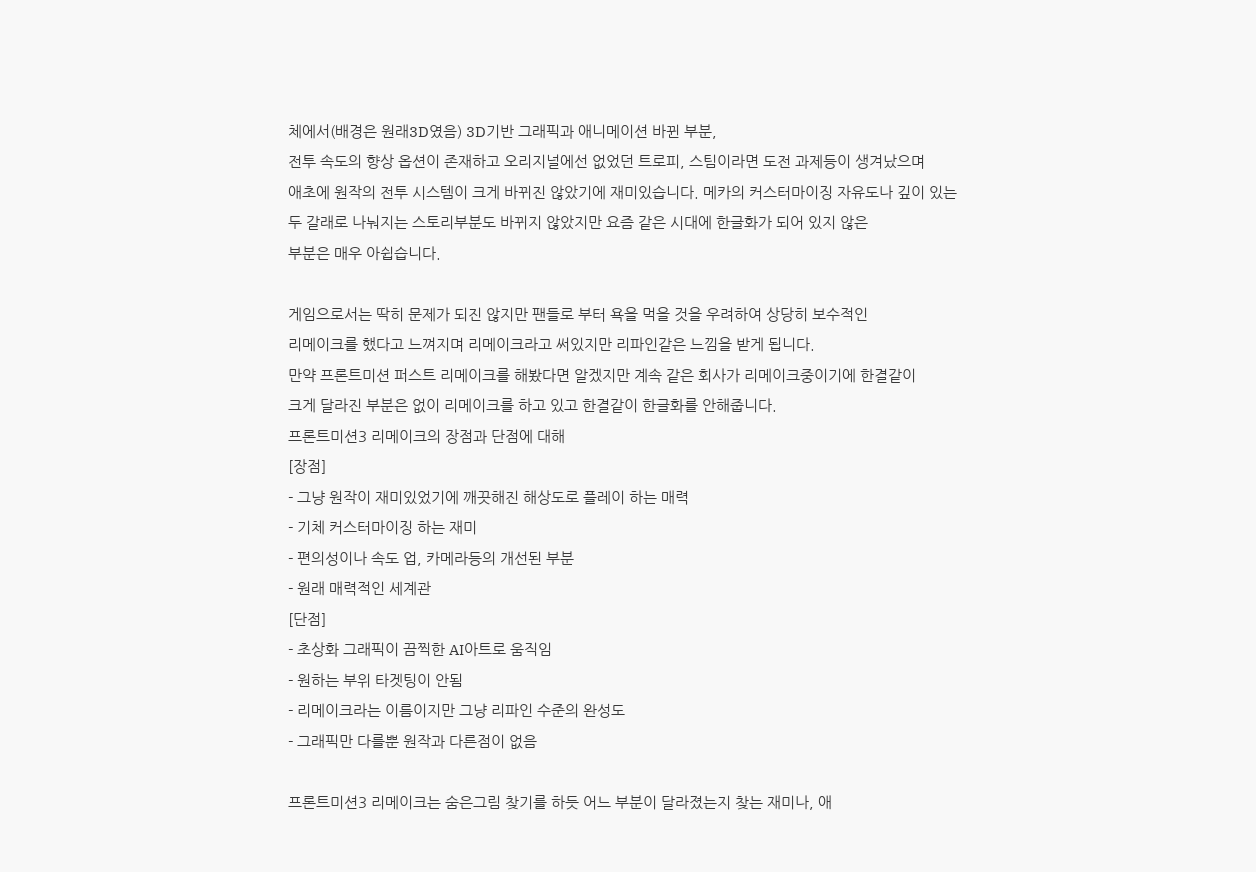체에서(배경은 원래3D였음) 3D기반 그래픽과 애니메이션 바뀐 부분,
전투 속도의 향상 옵션이 존재하고 오리지널에선 없었던 트로피, 스팀이라면 도전 과제등이 생겨났으며
애초에 원작의 전투 시스템이 크게 바뀌진 않았기에 재미있습니다. 메카의 커스터마이징 자유도나 깊이 있는
두 갈래로 나눠지는 스토리부분도 바뀌지 않았지만 요즘 같은 시대에 한글화가 되어 있지 않은
부분은 매우 아쉽습니다.

게임으로서는 딱히 문제가 되진 않지만 팬들로 부터 욕을 먹을 것을 우려하여 상당히 보수적인
리메이크를 했다고 느껴지며 리메이크라고 써있지만 리파인같은 느낌을 받게 됩니다.
만약 프론트미션 퍼스트 리메이크를 해봤다면 알겠지만 계속 같은 회사가 리메이크중이기에 한결같이
크게 달라진 부분은 없이 리메이크를 하고 있고 한결같이 한글화를 안해줍니다.
프론트미션3 리메이크의 장점과 단점에 대해
[장점]
- 그냥 원작이 재미있었기에 깨끗해진 해상도로 플레이 하는 매력
- 기체 커스터마이징 하는 재미
- 편의성이나 속도 업, 카메라등의 개선된 부분
- 원래 매력적인 세계관
[단점]
- 초상화 그래픽이 끔찍한 AI아트로 움직임
- 원하는 부위 타겟팅이 안됨
- 리메이크라는 이름이지만 그냥 리파인 수준의 완성도
- 그래픽만 다를뿐 원작과 다른점이 없음

프론트미션3 리메이크는 숨은그림 찾기를 하듯 어느 부분이 달라졌는지 찾는 재미나, 애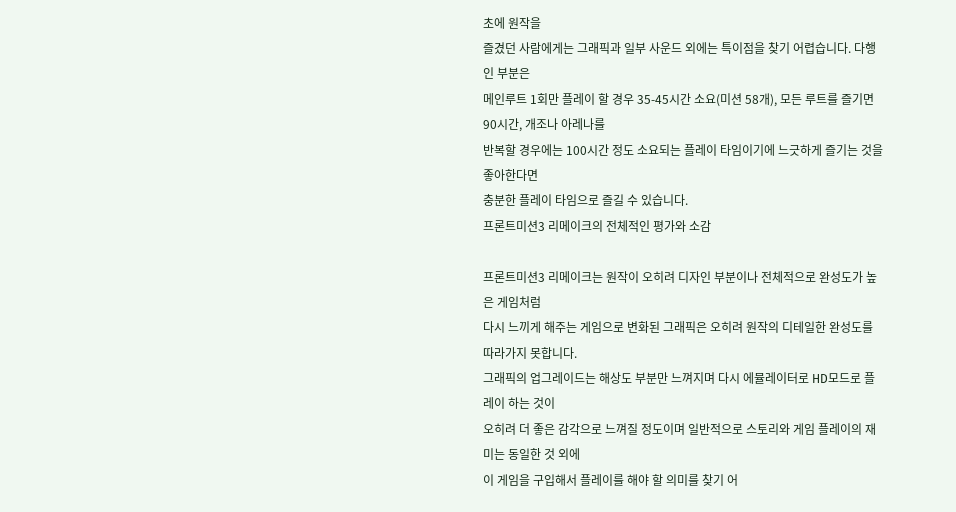초에 원작을
즐겼던 사람에게는 그래픽과 일부 사운드 외에는 특이점을 찾기 어렵습니다. 다행인 부분은
메인루트 1회만 플레이 할 경우 35-45시간 소요(미션 58개), 모든 루트를 즐기면 90시간, 개조나 아레나를
반복할 경우에는 100시간 정도 소요되는 플레이 타임이기에 느긋하게 즐기는 것을 좋아한다면
충분한 플레이 타임으로 즐길 수 있습니다.
프론트미션3 리메이크의 전체적인 평가와 소감

프론트미션3 리메이크는 원작이 오히려 디자인 부분이나 전체적으로 완성도가 높은 게임처럼
다시 느끼게 해주는 게임으로 변화된 그래픽은 오히려 원작의 디테일한 완성도를 따라가지 못합니다.
그래픽의 업그레이드는 해상도 부분만 느껴지며 다시 에뮬레이터로 HD모드로 플레이 하는 것이
오히려 더 좋은 감각으로 느껴질 정도이며 일반적으로 스토리와 게임 플레이의 재미는 동일한 것 외에
이 게임을 구입해서 플레이를 해야 할 의미를 찾기 어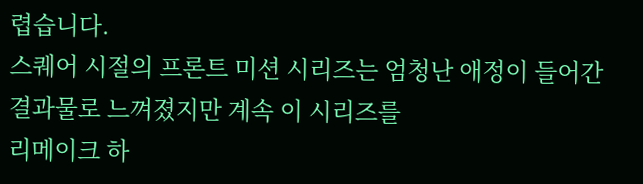렵습니다.
스퀘어 시절의 프론트 미션 시리즈는 엄청난 애정이 들어간 결과물로 느껴졌지만 계속 이 시리즈를
리메이크 하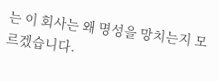는 이 회사는 왜 명성을 망치는지 모르겠습니다.